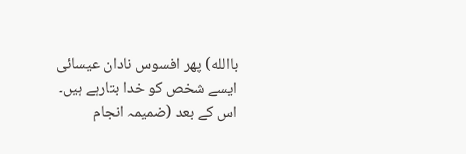باالله) پھر افسوس نادان عیسائی ایسے شخص کو خدا بتارہے ہیں۔ اس کے بعد (ضمیمہ انجام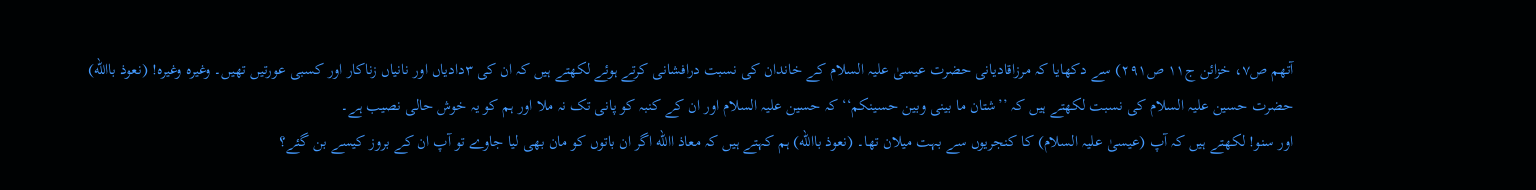آتھم ص۷، خزائن ج۱۱ ص۲۹۱) سے دکھایا کہ مرزاقادیانی حضرت عیسیٰ علیہ السلام کے خاندان کی نسبت درافشانی کرتے ہوئے لکھتے ہیں کہ ان کی ۳دادیاں اور نانیاں زناکار اور کسبی عورتیں تھیں۔ وغیرہ وغیرہ! (نعوذ باالله)
حضرت حسین علیہ السلام کی نسبت لکھتے ہیں کہ ’’شتان ما بینی وبین حسینکم‘‘ کہ حسین علیہ السلام اور ان کے کنبہ کو پانی تک نہ ملا اور ہم کو یہ خوش حالی نصیب ہے۔
اور سنو! لکھتے ہیں کہ آپ (عیسیٰ علیہ السلام) کا کنجریوں سے بہت میلان تھا۔ (نعوذ باالله) ہم کہتے ہیں کہ معاذ االله اگر ان باتوں کو مان بھی لیا جاوے تو آپ ان کے بروز کیسے بن گئے؟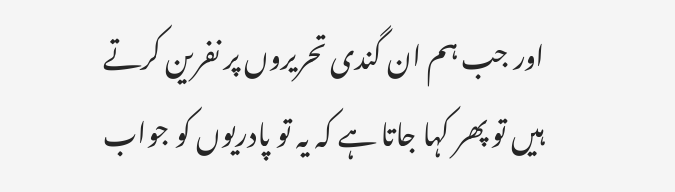اور جب ہم ان گندی تحریروں پر نفرین کرتے ہیں تو پھر کہا جاتا ہے کہ یہ تو پادریوں کو جواب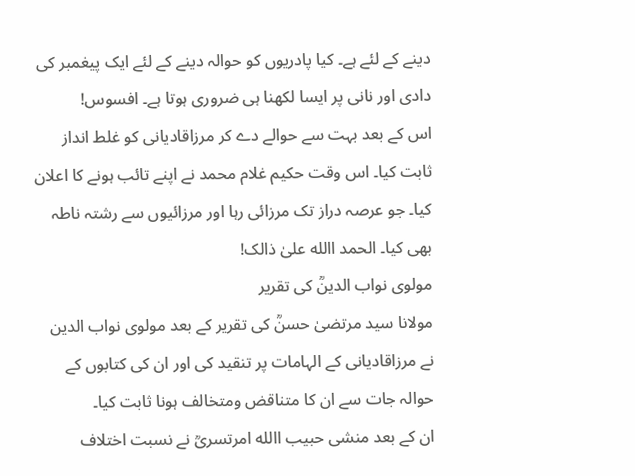دینے کے لئے ہے۔ کیا پادریوں کو حوالہ دینے کے لئے ایک پیغمبر کی دادی اور نانی پر ایسا لکھنا ہی ضروری ہوتا ہے۔ افسوس!
اس کے بعد بہت سے حوالے دے کر مرزاقادیانی کو غلط انداز ثابت کیا۔ اس وقت حکیم غلام محمد نے اپنے تائب ہونے کا اعلان کیا۔ جو عرصہ دراز تک مرزائی رہا اور مرزائیوں سے رشتہ ناطہ بھی کیا۔ الحمد االله علیٰ ذالک!
مولوی نواب الدینؒ کی تقریر
مولانا سید مرتضیٰ حسنؒ کی تقریر کے بعد مولوی نواب الدین نے مرزاقادیانی کے الہامات پر تنقید کی اور ان کی کتابوں کے حوالہ جات سے ان کا متناقض ومتخالف ہونا ثابت کیا۔
ان کے بعد منشی حبیب االله امرتسریؒ نے نسبت اختلاف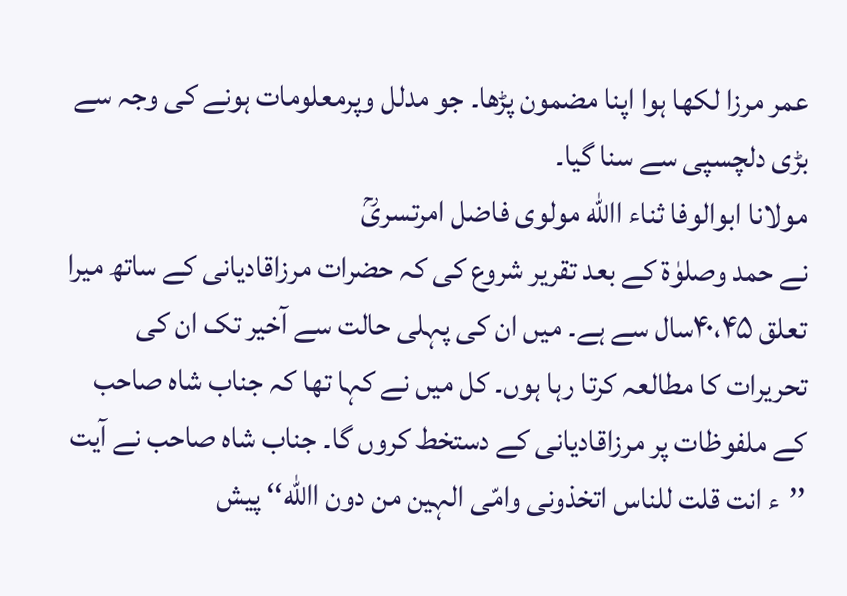عمر مرزا لکھا ہوا اپنا مضمون پڑھا۔ جو مدلل وپرمعلومات ہونے کی وجہ سے بڑی دلچسپی سے سنا گیا۔
مولانا ابوالوفا ثناء االله مولوی فاضل امرتسریؒ
نے حمد وصلوٰۃ کے بعد تقریر شروع کی کہ حضرات مرزاقادیانی کے ساتھ میرا تعلق ۴۰،۴۵سال سے ہے۔ میں ان کی پہلی حالت سے آخیر تک ان کی تحریرات کا مطالعہ کرتا رہا ہوں۔ کل میں نے کہا تھا کہ جناب شاہ صاحب کے ملفوظات پر مرزاقادیانی کے دستخط کروں گا۔ جناب شاہ صاحب نے آیت ’’ء انت قلت للناس اتخذونی وامّی الہین من دون االله‘‘ پیش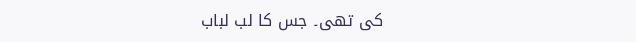کی تھی۔ جس کا لب لباب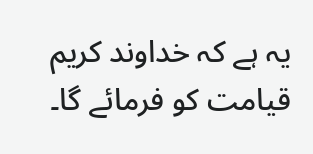یہ ہے کہ خداوند کریم قیامت کو فرمائے گا۔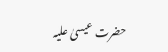حضرت عیسیٰ علیہ